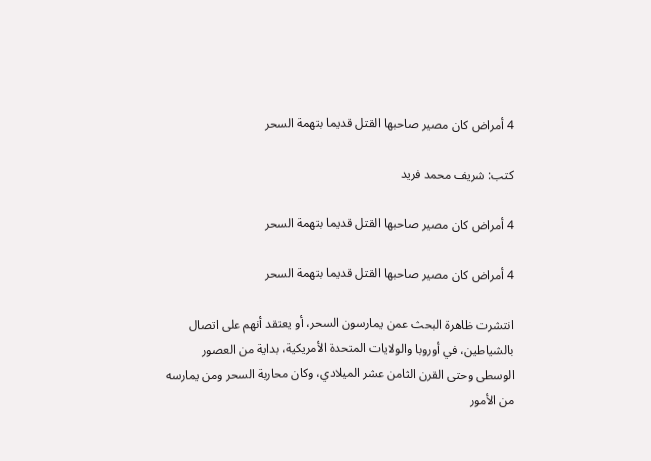4 أمراض كان مصير صاحبها القتل قديما بتهمة السحر

كتب: شريف محمد فريد

4 أمراض كان مصير صاحبها القتل قديما بتهمة السحر

4 أمراض كان مصير صاحبها القتل قديما بتهمة السحر

انتشرت ظاهرة البحث عمن يمارسون السحر، أو يعتقد أنهم على اتصال بالشياطين، في أوروبا والولايات المتحدة الأمريكية، بداية من العصور الوسطى وحتى القرن الثامن عشر الميلادي، وكان محاربة السحر ومن يمارسه من الأمور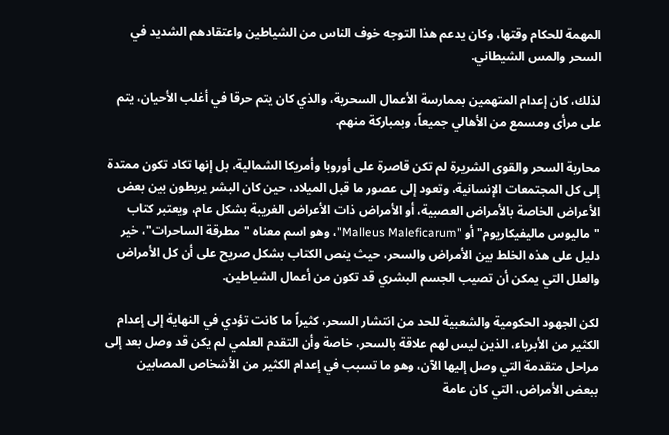المهمة للحكام وقتها، وكان يدعم هذا التوجه خوف الناس من الشياطين واعتقادهم الشديد في السحر والمس الشيطاني.

لذلك، كان إعدام المتهمين بممارسة الأعمال السحرية، والذي كان يتم حرقا في أغلب الأحيان، يتم على مرأى ومسمع من الأهالي جميعاً، وبمباركة منهم.

محاربة السحر والقوى الشريرة لم تكن قاصرة على أوروبا وأمريكا الشمالية، بل إنها تكاد تكون ممتدة إلى كل المجتمعات الإنسانية، وتعود إلى عصور ما قبل الميلاد، حين كان البشر يربطون بين بعض الأعراض الخاصة بالأمراض العصبية، أو الأمراض ذات الأعراض الغريبة بشكل عام، ويعتبر كتاب "ماليوس ماليفيكاريوم" أو "Malleus Maleficarum"، وهو اسم معناه "مطرقة الساحرات"، خير دليل على هذه الخلط بين الأمراض والسحر، حيث ينص الكتاب بشكل صريح على أن كل الأمراض والعلل التي يمكن أن تصيب الجسم البشري قد تكون من أعمال الشياطين.

لكن الجهود الحكومية والشعبية للحد من انتشار السحر، كثيراً ما كانت تؤدي في النهاية إلى إعدام الكثير من الأبرياء، الذين ليس لهم علاقة بالسحر، خاصة وأن التقدم العلمي لم يكن قد وصل بعد إلى مراحل متقدمة التي وصل إليها الآن، وهو ما تسبب في إعدام الكثير من الأشخاص المصابين ببعض الأمراض، التي كان عامة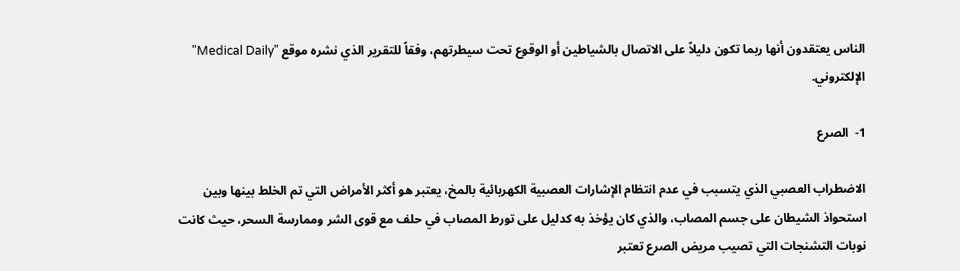الناس يعتقدون أنها ربما تكون دليلاً على الاتصال بالشياطين أو الوقوع تحت سيطرتهم، وفقاً للتقرير الذي نشره موقع "Medical Daily" الإلكتروني.

1-  الصرع

الاضطراب العصبي الذي يتسبب في عدم انتظام الإشارات العصبية الكهربائية بالمخ، يعتبر هو أكثر الأمراض التي تم الخلط بينها وبين استحواذ الشيطان على جسم المصاب، والذي كان يؤخذ به كدليل على تورط المصاب في حلف مع قوى الشر وممارسة السحر، حيث كانت نوبات التشنجات التي تصيب مريض الصرع تعتبر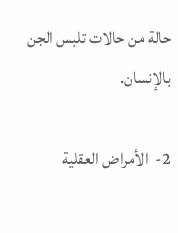حالة من حالات تلبس الجن بالإنسان.

2-  الأمراض العقلية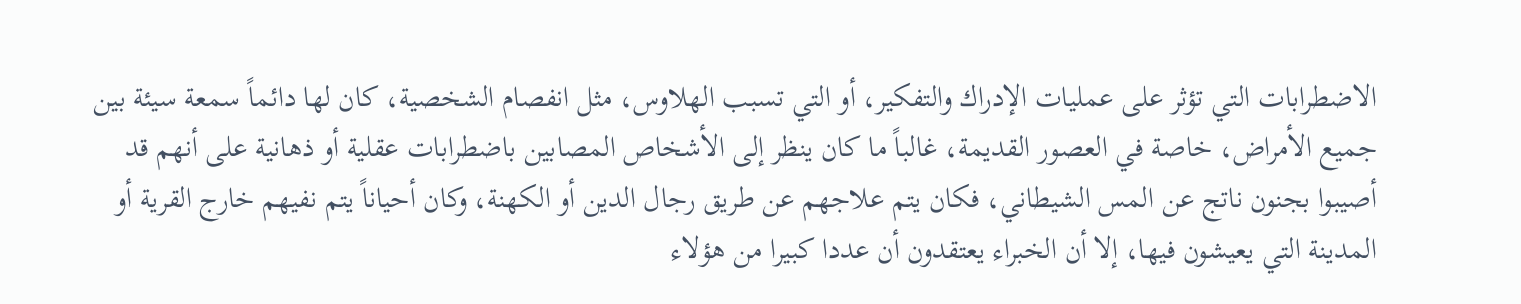الاضطرابات التي تؤثر على عمليات الإدراك والتفكير، أو التي تسبب الهلاوس، مثل انفصام الشخصية، كان لها دائماً سمعة سيئة بين جميع الأمراض، خاصة في العصور القديمة، غالباً ما كان ينظر إلى الأشخاص المصابين باضطرابات عقلية أو ذهانية على أنهم قد أصيبوا بجنون ناتج عن المس الشيطاني، فكان يتم علاجهم عن طريق رجال الدين أو الكهنة، وكان أحياناً يتم نفيهم خارج القرية أو المدينة التي يعيشون فيها، إلا أن الخبراء يعتقدون أن عددا كبيرا من هؤلاء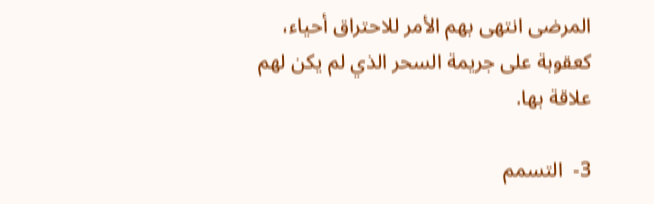المرضى انتهى بهم الأمر للاحتراق أحياء، كعقوبة على جريمة السحر الذي لم يكن لهم علاقة بها.

3-  التسمم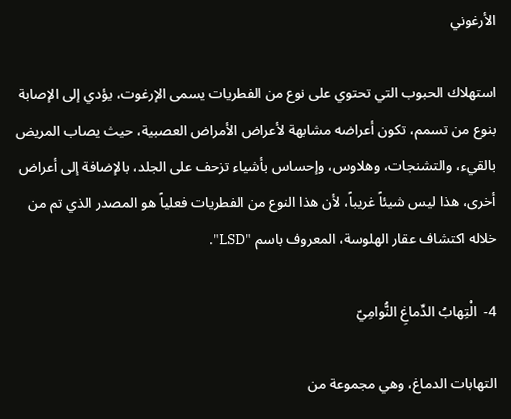الأرغوني

استهلاك الحبوب التي تحتوي على نوع من الفطريات يسمى الإرغوت، يؤدي إلى الإصابة بنوع من تسمم، تكون أعراضه مشابهة لأعراض الأمراض العصبية، حيث يصاب المريض بالقيء، والتشنجات، وهلاوس، وإحساس بأشياء تزحف على الجلد، بالإضافة إلى أعراض أخرى، هذا ليس شيئاً غريباً، لأن هذا النوع من الفطريات فعلياً هو المصدر الذي تم من خلاله اكتشاف عقار الهلوسة، المعروف باسم "LSD".

4-  الْتِهابُ الدِّماغِ النُّوامِيّ

التهابات الدماغ، وهي مجموعة من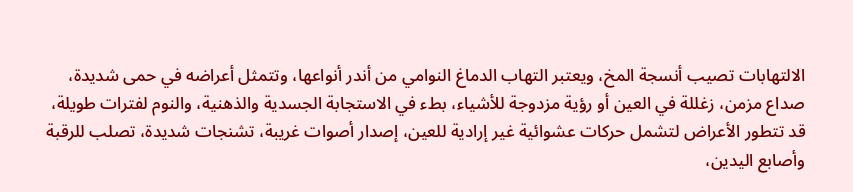الالتهابات تصيب أنسجة المخ، ويعتبر التهاب الدماغ النوامي من أندر أنواعها، وتتمثل أعراضه في حمى شديدة، صداع مزمن، زغللة في العين أو رؤية مزدوجة للأشياء، بطء في الاستجابة الجسدية والذهنية، والنوم لفترات طويلة، قد تتطور الأعراض لتشمل حركات عشوائية غير إرادية للعين، إصدار أصوات غريبة، تشنجات شديدة، تصلب للرقبة وأصابع اليدين،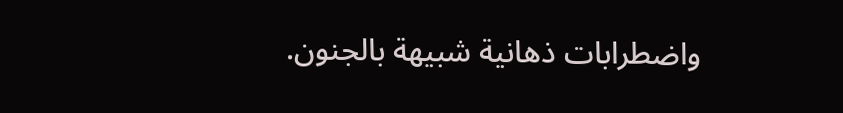واضطرابات ذهانية شبيهة بالجنون.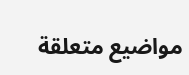مواضيع متعلقة